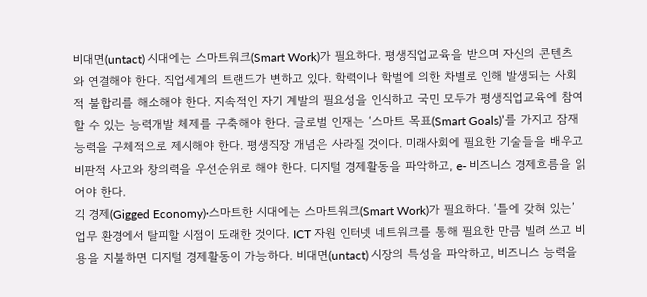비대면(untact) 시대에는 스마트워크(Smart Work)가 필요하다. 평생직업교육을 받으며 자신의 콘텐츠와 연결해야 한다. 직업세계의 트랜드가 변하고 있다. 학력이나 학벌에 의한 차별로 인해 발생되는 사회적 불합리를 해소해야 한다. 지속적인 자기 계발의 필요성을 인식하고 국민 모두가 평생직업교육에 참여할 수 있는 능력개발 체제를 구축해야 한다. 글로벌 인재는 ‘스마트 목표(Smart Goals)’를 가지고 잠재능력을 구체적으로 제시해야 한다. 평생직장 개념은 사라질 것이다. 미래사회에 필요한 기술들을 배우고 비판적 사고와 창의력을 우선순위로 해야 한다. 디지털 경제활동을 파악하고, e- 비즈니스 경제흐름을 읽어야 한다.
긱 경제(Gigged Economy)∙스마트한 시대에는 스마트워크(Smart Work)가 필요하다. ‘틀에 갖혀 있는’ 업무 환경에서 탈피할 시점이 도래한 것이다. ICT 자원 인터넷 네트워크를 통해 필요한 만큼 빌려 쓰고 비용을 지불하면 디지털 경제활동이 가능하다. 비대면(untact) 시장의 특성을 파악하고, 비즈니스 능력을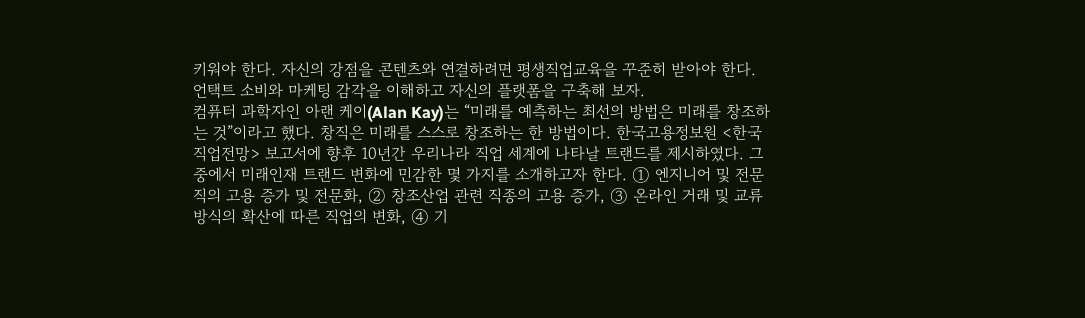키워야 한다. 자신의 강점을 콘텐츠와 연결하려면 평생직업교육을 꾸준히 받아야 한다. 언택트 소비와 마케팅 감각을 이해하고 자신의 플랫폼을 구축해 보자.
컴퓨터 과학자인 아랜 케이(Alan Kay)는 “미래를 예측하는 최선의 방법은 미래를 창조하는 것”이라고 했다. 창직은 미래를 스스로 창조하는 한 방법이다. 한국고용정보원 <한국직업전망> 보고서에 향후 10년간 우리나라 직업 세계에 나타날 트랜드를 제시하였다. 그중에서 미래인재 트랜드 변화에 민감한 몇 가지를 소개하고자 한다. ① 엔지니어 및 전문직의 고용 증가 및 전문화, ② 창조산업 관련 직종의 고용 증가, ③ 온라인 거래 및 교류 방식의 확산에 따른 직업의 변화, ④ 기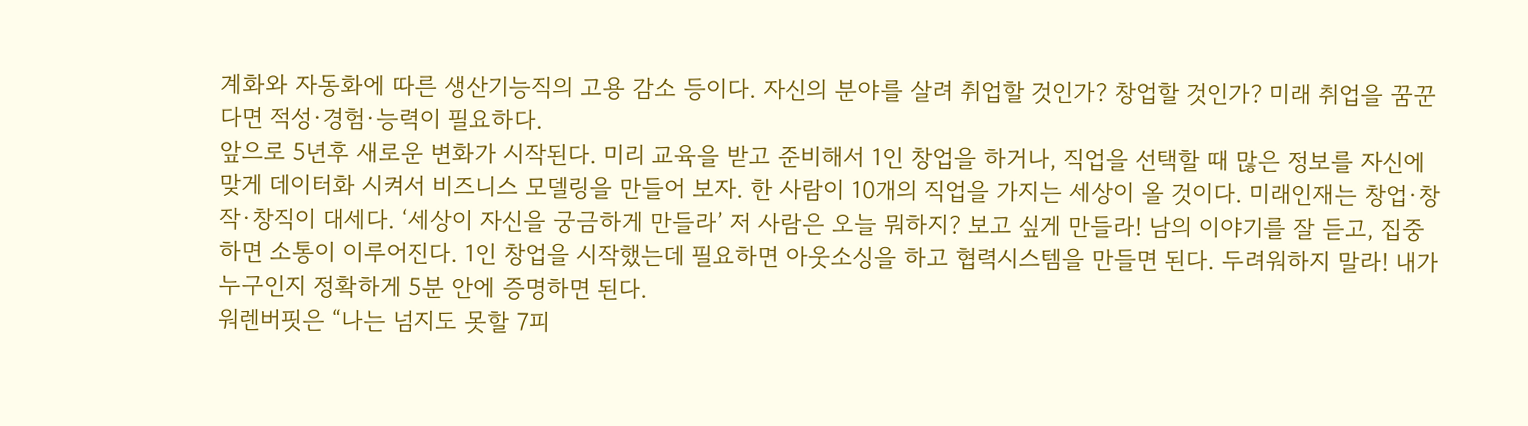계화와 자동화에 따른 생산기능직의 고용 감소 등이다. 자신의 분야를 살려 취업할 것인가? 창업할 것인가? 미래 취업을 꿈꾼다면 적성∙경험∙능력이 필요하다.
앞으로 5년후 새로운 변화가 시작된다. 미리 교육을 받고 준비해서 1인 창업을 하거나, 직업을 선택할 때 많은 정보를 자신에 맞게 데이터화 시켜서 비즈니스 모델링을 만들어 보자. 한 사람이 10개의 직업을 가지는 세상이 올 것이다. 미래인재는 창업∙창작∙창직이 대세다. ‘세상이 자신을 궁금하게 만들라’ 저 사람은 오늘 뭐하지? 보고 싶게 만들라! 남의 이야기를 잘 듣고, 집중하면 소통이 이루어진다. 1인 창업을 시작했는데 필요하면 아웃소싱을 하고 협력시스템을 만들면 된다. 두려워하지 말라! 내가 누구인지 정확하게 5분 안에 증명하면 된다.
워렌버핏은 “나는 넘지도 못할 7피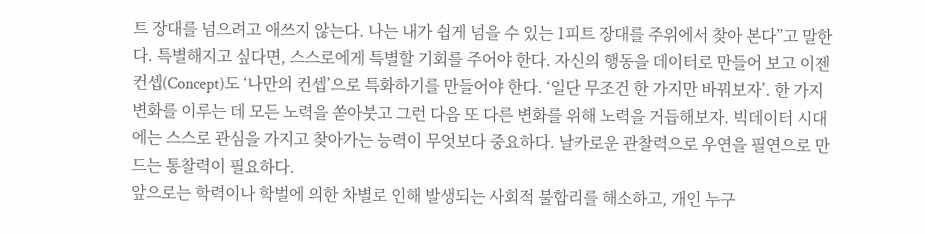트 장대를 넘으려고 애쓰지 않는다. 나는 내가 쉽게 넘을 수 있는 1피트 장대를 주위에서 찾아 본다”고 말한다. 특별해지고 싶다면, 스스로에게 특별할 기회를 주어야 한다. 자신의 행동을 데이터로 만들어 보고 이젠 컨셉(Concept)도 ‘나만의 컨셉’으로 특화하기를 만들어야 한다. ‘일단 무조건 한 가지만 바꿔보자’. 한 가지 변화를 이루는 데 모든 노력을 쏟아붓고 그런 다음 또 다른 변화를 위해 노력을 거듭해보자. 빅데이터 시대에는 스스로 관심을 가지고 찾아가는 능력이 무엇보다 중요하다. 날카로운 관찰력으로 우연을 필연으로 만드는 통찰력이 필요하다.
앞으로는 학력이나 학벌에 의한 차별로 인해 발생되는 사회적 불합리를 해소하고, 개인 누구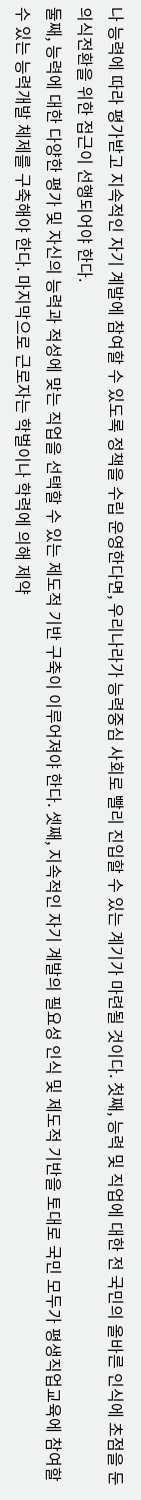나 능력에 따라 평가받고 지속적인 자기 계발에 참여할 수 있도록 정책을 수립 운영한다면, 우리나라가 능력중심 사회로 빨리 진입할 수 있는 계기가 마련될 것이다. 첫째, 능력 및 직업에 대한 전 국민의 올바른 인식에 초점을 둔 의식전환을 위한 접근이 선행되어야 한다.
둘째, 능력에 대한 다양한 평가 및 자신의 능력과 적성에 맞는 직업을 선택할 수 있는 제도적 기반 구축이 이루어져야 한다. 셋째, 지속적인 자기 계발의 필요성 인식 및 제도적 기반을 토대로 국민 모두가 평생직업교육에 참여할 수 있는 능력개발 체제를 구축해야 한다. 마지막으로 근로자는 학벌이나 학력에 의해 제약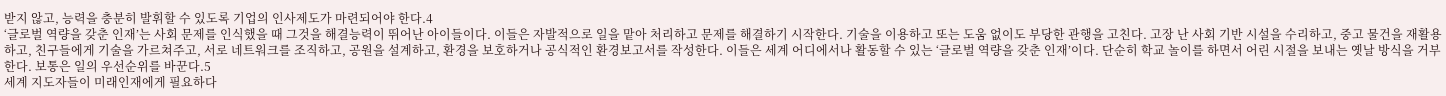받지 않고, 능력을 충분히 발휘할 수 있도록 기업의 인사제도가 마련되어야 한다.4
‘글로벌 역량을 갖춘 인재’는 사회 문제를 인식했을 때 그것을 해결능력이 뛰어난 아이들이다. 이들은 자발적으로 일을 맡아 처리하고 문제를 해결하기 시작한다. 기술을 이용하고 또는 도움 없이도 부당한 관행을 고친다. 고장 난 사회 기반 시설을 수리하고, 중고 물건을 재활용하고, 친구들에게 기술을 가르쳐주고, 서로 네트워크를 조직하고, 공원을 설계하고, 환경을 보호하거나 공식적인 환경보고서를 작성한다. 이들은 세계 어디에서나 활동할 수 있는 ‘글로벌 역량을 갖춘 인재’이다. 단순히 학교 놀이를 하면서 어린 시절을 보내는 옛날 방식을 거부한다. 보통은 일의 우선순위를 바꾼다.5
세계 지도자들이 미래인재에게 필요하다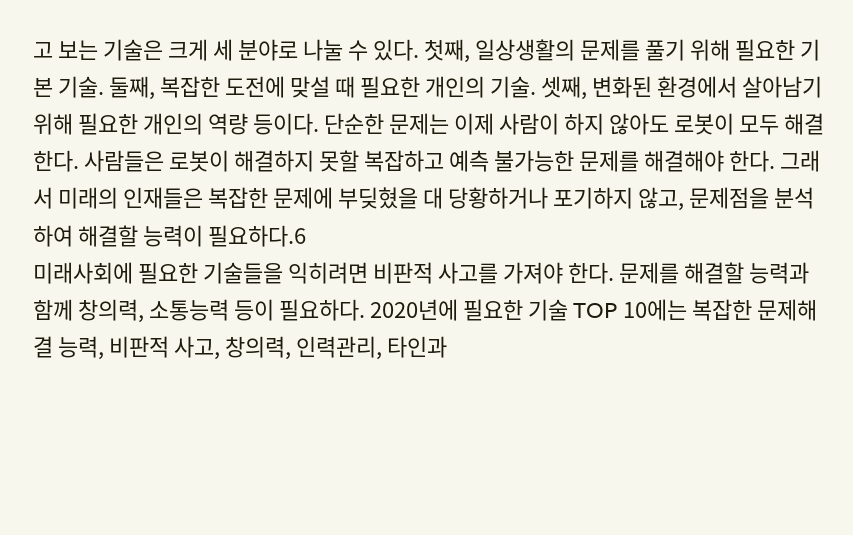고 보는 기술은 크게 세 분야로 나눌 수 있다. 첫째, 일상생활의 문제를 풀기 위해 필요한 기본 기술. 둘째, 복잡한 도전에 맞설 때 필요한 개인의 기술. 셋째, 변화된 환경에서 살아남기 위해 필요한 개인의 역량 등이다. 단순한 문제는 이제 사람이 하지 않아도 로봇이 모두 해결한다. 사람들은 로봇이 해결하지 못할 복잡하고 예측 불가능한 문제를 해결해야 한다. 그래서 미래의 인재들은 복잡한 문제에 부딪혔을 대 당황하거나 포기하지 않고, 문제점을 분석하여 해결할 능력이 필요하다.6
미래사회에 필요한 기술들을 익히려면 비판적 사고를 가져야 한다. 문제를 해결할 능력과 함께 창의력, 소통능력 등이 필요하다. 2020년에 필요한 기술 TOP 10에는 복잡한 문제해결 능력, 비판적 사고, 창의력, 인력관리, 타인과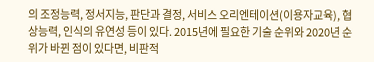의 조정능력, 정서지능, 판단과 결정, 서비스 오리엔테이션(이용자교육), 협상능력, 인식의 유연성 등이 있다. 2015년에 필요한 기술 순위와 2020년 순위가 바뀐 점이 있다면, 비판적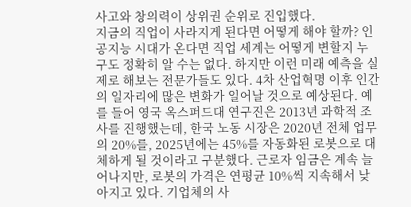사고와 창의력이 상위권 순위로 진입했다.
지금의 직업이 사라지게 된다면 어떻게 해야 할까? 인공지능 시대가 온다면 직업 세계는 어떻게 변할지 누구도 정확히 알 수는 없다. 하지만 이런 미래 예측을 실제로 해보는 전문가들도 있다. 4차 산업혁명 이후 인간의 일자리에 많은 변화가 일어날 것으로 예상된다. 예를 들어 영국 옥스퍼드대 연구진은 2013년 과학적 조사를 진행했는데, 한국 노동 시장은 2020년 전체 업무의 20%를, 2025년에는 45%를 자동화된 로봇으로 대체하게 될 것이라고 구분했다. 근로자 임금은 계속 늘어나지만, 로봇의 가격은 연평균 10%씩 지속해서 낮아지고 있다. 기업체의 사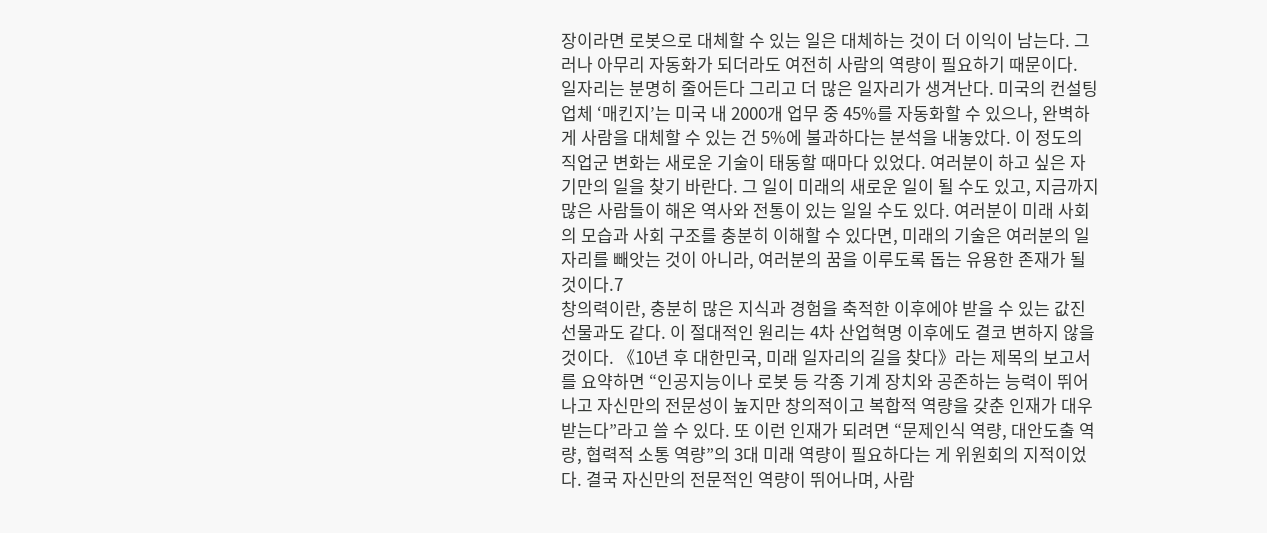장이라면 로봇으로 대체할 수 있는 일은 대체하는 것이 더 이익이 남는다. 그러나 아무리 자동화가 되더라도 여전히 사람의 역량이 필요하기 때문이다.
일자리는 분명히 줄어든다 그리고 더 많은 일자리가 생겨난다. 미국의 컨설팅업체 ‘매킨지’는 미국 내 2000개 업무 중 45%를 자동화할 수 있으나, 완벽하게 사람을 대체할 수 있는 건 5%에 불과하다는 분석을 내놓았다. 이 정도의 직업군 변화는 새로운 기술이 태동할 때마다 있었다. 여러분이 하고 싶은 자기만의 일을 찾기 바란다. 그 일이 미래의 새로운 일이 될 수도 있고, 지금까지 많은 사람들이 해온 역사와 전통이 있는 일일 수도 있다. 여러분이 미래 사회의 모습과 사회 구조를 충분히 이해할 수 있다면, 미래의 기술은 여러분의 일자리를 빼앗는 것이 아니라, 여러분의 꿈을 이루도록 돕는 유용한 존재가 될 것이다.7
창의력이란, 충분히 많은 지식과 경험을 축적한 이후에야 받을 수 있는 값진 선물과도 같다. 이 절대적인 원리는 4차 산업혁명 이후에도 결코 변하지 않을 것이다. 《10년 후 대한민국, 미래 일자리의 길을 찾다》라는 제목의 보고서를 요약하면 “인공지능이나 로봇 등 각종 기계 장치와 공존하는 능력이 뛰어나고 자신만의 전문성이 높지만 창의적이고 복합적 역량을 갖춘 인재가 대우받는다”라고 쓸 수 있다. 또 이런 인재가 되려면 “문제인식 역량, 대안도출 역량, 협력적 소통 역량”의 3대 미래 역량이 필요하다는 게 위원회의 지적이었다. 결국 자신만의 전문적인 역량이 뛰어나며, 사람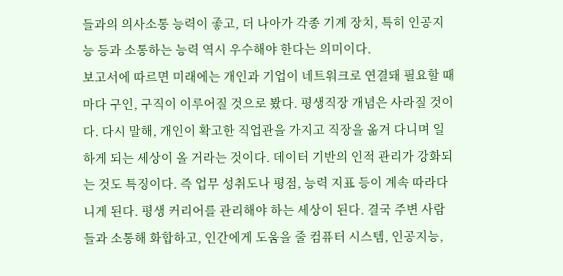들과의 의사소통 능력이 좋고, 더 나아가 각종 기계 장치, 특히 인공지능 등과 소통하는 능력 역시 우수해야 한다는 의미이다.
보고서에 따르면 미래에는 개인과 기업이 네트워크로 연결돼 필요할 때마다 구인, 구직이 이루어질 것으로 봤다. 평생직장 개념은 사라질 것이다. 다시 말해, 개인이 확고한 직업관을 가지고 직장을 옮겨 다니며 일하게 되는 세상이 올 거라는 것이다. 데이터 기반의 인적 관리가 강화되는 것도 특징이다. 즉 업무 성취도나 평점, 능력 지표 등이 계속 따라다니게 된다. 평생 커리어를 관리해야 하는 세상이 된다. 결국 주변 사람들과 소통해 화합하고, 인간에게 도움을 줄 컴퓨터 시스템, 인공지능,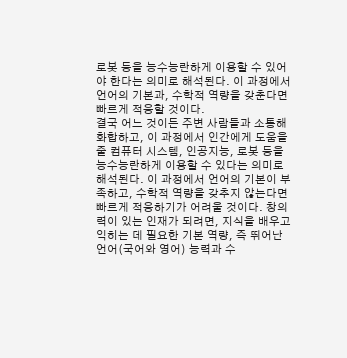로봇 등을 능수능란하게 이용할 수 있어야 한다는 의미로 해석된다. 이 과정에서 언어의 기본과, 수학적 역량을 갖춘다면 빠르게 적응할 것이다.
결국 어느 것이든 주변 사람들과 소통해 화합하고, 이 과정에서 인간에게 도움을 줄 컴퓨터 시스템, 인공지능, 로봇 등을 능수능란하게 이용할 수 있다는 의미로 해석된다. 이 과정에서 언어의 기본이 부족하고, 수학적 역량을 갖추지 않는다면 빠르게 적응하기가 어려울 것이다. 창의력이 있는 인재가 되려면, 지식을 배우고 익히는 데 필요한 기본 역량, 즉 뛰어난 언어(국어와 영어) 능력과 수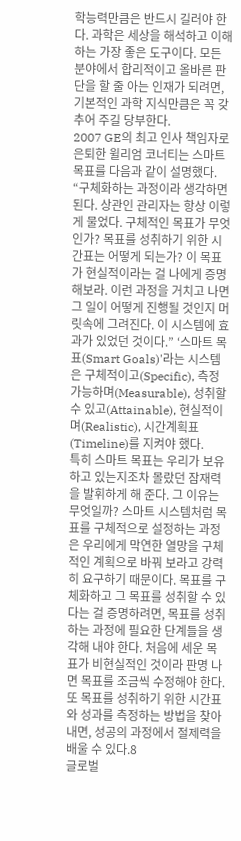학능력만큼은 반드시 길러야 한다. 과학은 세상을 해석하고 이해하는 가장 좋은 도구이다. 모든 분야에서 합리적이고 올바른 판단을 할 줄 아는 인재가 되려면, 기본적인 과학 지식만큼은 꼭 갖추어 주길 당부한다.
2007 GE의 최고 인사 책임자로 은퇴한 윌리엄 코너티는 스마트 목표를 다음과 같이 설명했다. “구체화하는 과정이라 생각하면 된다. 상관인 관리자는 항상 이렇게 물었다. 구체적인 목표가 무엇인가? 목표를 성취하기 위한 시간표는 어떻게 되는가? 이 목표가 현실적이라는 걸 나에게 증명해보라. 이런 과정을 거치고 나면 그 일이 어떻게 진행될 것인지 머릿속에 그려진다. 이 시스템에 효과가 있었던 것이다.” ‘스마트 목표(Smart Goals)'라는 시스템은 구체적이고(Specific), 측정가능하며(Measurable), 성취할 수 있고(Attainable), 현실적이며(Realistic), 시간계획표(Timeline)를 지켜야 했다.
특히 스마트 목표는 우리가 보유하고 있는지조차 몰랐던 잠재력을 발휘하게 해 준다. 그 이유는 무엇일까? 스마트 시스템처럼 목표를 구체적으로 설정하는 과정은 우리에게 막연한 열망을 구체적인 계획으로 바꿔 보라고 강력히 요구하기 때문이다. 목표를 구체화하고 그 목표를 성취할 수 있다는 걸 증명하려면, 목표를 성취하는 과정에 필요한 단계들을 생각해 내야 한다. 처음에 세운 목표가 비현실적인 것이라 판명 나면 목표를 조금씩 수정해야 한다. 또 목표를 성취하기 위한 시간표와 성과를 측정하는 방법을 찾아내면, 성공의 과정에서 절제력을 배울 수 있다.8
글로벌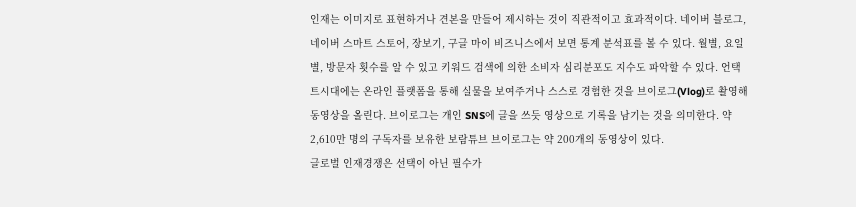인재는 이미지로 표현하거나 견본을 만들어 제시하는 것이 직관적이고 효과적이다. 네이버 블로그, 네이버 스마트 스토어, 장보기, 구글 마이 비즈니스에서 보면 통계 분석표를 볼 수 있다. 월별, 요일별, 방문자 횟수를 알 수 있고 키워드 검색에 의한 소비자 심리분포도 지수도 파악할 수 있다. 언택트시대에는 온라인 플랫폼을 통해 실물을 보여주거나 스스로 경험한 것을 브이로그(Vlog)로 촬영해 동영상을 올린다. 브이로그는 개인 SNS에 글을 쓰듯 영상으로 기록을 남기는 것을 의미한다. 약 2,610만 명의 구독자를 보유한 보람튜브 브이로그는 약 200개의 동영상이 있다.
글로벌 인재경쟁은 선택이 아닌 필수가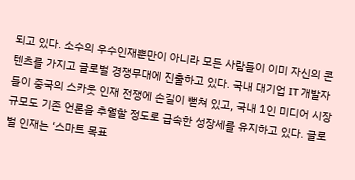되고 있다. 소수의 우수인재뿐만이 아니라 모든 사람들이 이미 자신의 콘텐츠를 가지고 글로벌 경쟁무대에 진출하고 있다. 국내 대기업 IT 개발자들이 중국의 스카웃 인재 전쟁에 손길이 뻗쳐 있고, 국내 1인 미디어 시장규모도 기존 언론을 추월할 정도로 급속한 성장세를 유지하고 있다. 글로벌 인재는 ‘스마트 목표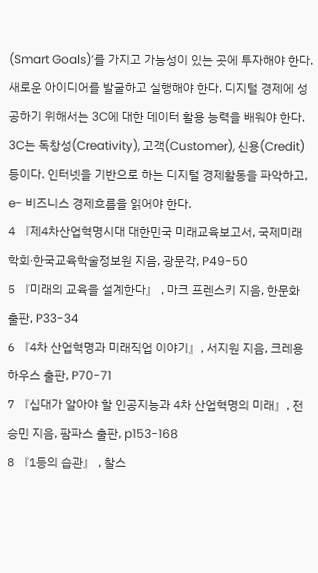(Smart Goals)’를 가지고 가능성이 있는 곳에 투자해야 한다. 새로운 아이디어를 발굴하고 실행해야 한다. 디지털 경제에 성공하기 위해서는 3C에 대한 데이터 활용 능력을 배워야 한다. 3C는 독창성(Creativity), 고객(Customer), 신용(Credit) 등이다. 인터넷을 기반으로 하는 디지털 경제활동을 파악하고, e- 비즈니스 경제흐름을 읽어야 한다.
4 『제4차산업혁명시대 대한민국 미래교육보고서, 국제미래학회∙한국교육학술정보원 지음, 광문각, P49-50
5 『미래의 교육을 설계한다』 , 마크 프렌스키 지음, 한문화 출판, P33-34
6 『4차 산업혁명과 미래직업 이야기』, 서지원 지음, 크레용하우스 출판, P70-71
7 『십대가 알아야 할 인공지능과 4차 산업혁명의 미래』, 전승민 지음, 팜파스 출판, p153-168
8 『1등의 습관』 , 찰스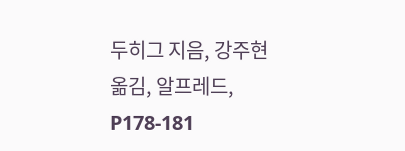두히그 지음, 강주현 옮김, 알프레드, P178-181